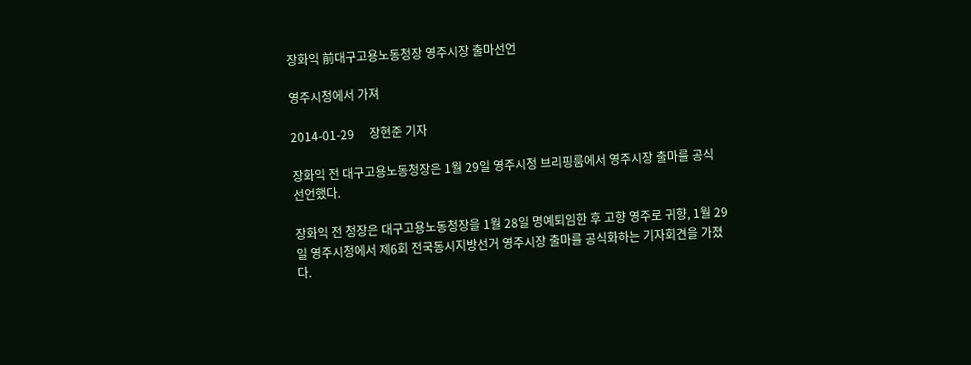장화익 前대구고용노동청장 영주시장 출마선언

영주시청에서 가져

2014-01-29     장현준 기자

장화익 전 대구고용노동청장은 1월 29일 영주시청 브리핑룸에서 영주시장 출마를 공식 선언했다.

장화익 전 청장은 대구고용노동청장을 1월 28일 명예퇴임한 후 고향 영주로 귀향, 1월 29일 영주시청에서 제6회 전국동시지방선거 영주시장 출마를 공식화하는 기자회견을 가졌다.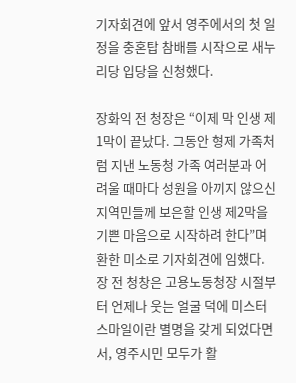기자회견에 앞서 영주에서의 첫 일정을 충혼탑 참배를 시작으로 새누리당 입당을 신청했다.

장화익 전 청장은 “이제 막 인생 제1막이 끝났다. 그동안 형제 가족처럼 지낸 노동청 가족 여러분과 어려울 때마다 성원을 아끼지 않으신 지역민들께 보은할 인생 제2막을 기쁜 마음으로 시작하려 한다”며 환한 미소로 기자회견에 임했다. 장 전 청창은 고용노동청장 시절부터 언제나 웃는 얼굴 덕에 미스터 스마일이란 별명을 갖게 되었다면서, 영주시민 모두가 활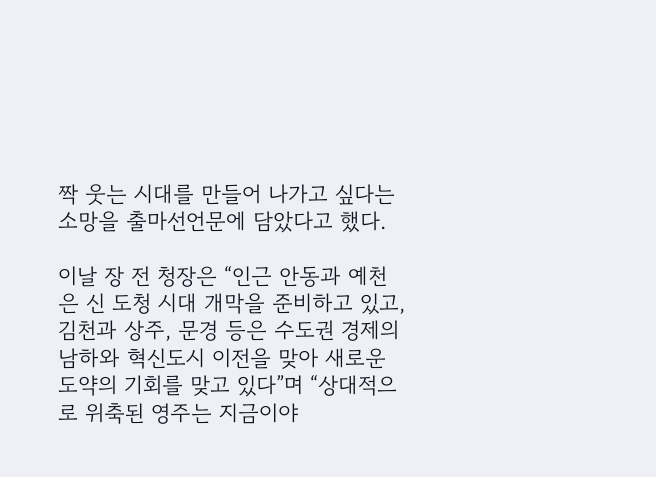짝 웃는 시대를 만들어 나가고 싶다는 소망을 출마선언문에 담았다고 했다.

이날 장 전 청장은 “인근 안동과 예천은 신 도청 시대 개막을 준비하고 있고, 김천과 상주, 문경 등은 수도권 경제의 남하와 혁신도시 이전을 맞아 새로운 도약의 기회를 맞고 있다”며 “상대적으로 위축된 영주는 지금이야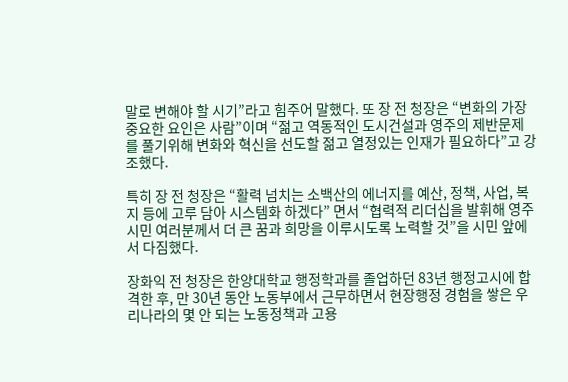말로 변해야 할 시기”라고 힘주어 말했다. 또 장 전 청장은 “변화의 가장 중요한 요인은 사람”이며 “젊고 역동적인 도시건설과 영주의 제반문제를 풀기위해 변화와 혁신을 선도할 젊고 열정있는 인재가 필요하다”고 강조했다.

특히 장 전 청장은 “활력 넘치는 소백산의 에너지를 예산, 정책, 사업, 복지 등에 고루 담아 시스템화 하겠다” 면서 “협력적 리더십을 발휘해 영주시민 여러분께서 더 큰 꿈과 희망을 이루시도록 노력할 것”을 시민 앞에서 다짐했다.

장화익 전 청장은 한양대학교 행정학과를 졸업하던 83년 행정고시에 합격한 후, 만 30년 동안 노동부에서 근무하면서 현장행정 경험을 쌓은 우리나라의 몇 안 되는 노동정책과 고용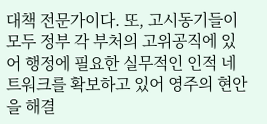대책 전문가이다. 또, 고시동기들이 모두 정부 각 부처의 고위공직에 있어 행정에 필요한 실무적인 인적 네트워크를 확보하고 있어 영주의 현안을 해결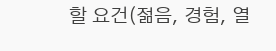할 요건(젊음, 경험, 열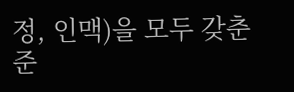정, 인맥)을 모두 갖춘 준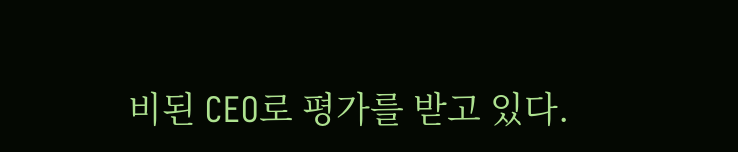비된 CEO로 평가를 받고 있다.